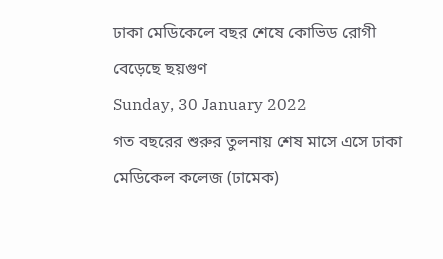ঢাকা মেডিকেলে বছর শেষে কোভিড রোগী বেড়েছে ছয়গুণ
Sunday, 30 January 2022
গত বছরের শুরুর তুলনায় শেষ মাসে এসে ঢাকা মেডিকেল কলেজ (ঢামেক)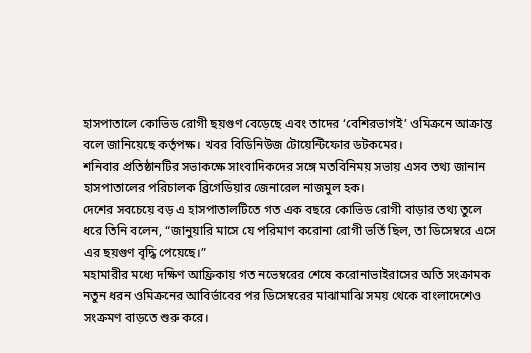হাসপাতালে কোভিড রোগী ছয়গুণ বেড়েছে এবং তাদের ‘বেশিরভাগই’ ওমিক্রনে আক্রান্ত বলে জানিয়েছে কর্তৃপক্ষ। খবর বিডিনিউজ টোয়েন্টিফোর ডটকমের।
শনিবার প্রতিষ্ঠানটির সভাকক্ষে সাংবাদিকদের সঙ্গে মতবিনিময় সভায় এসব তথ্য জানান হাসপাতালের পরিচালক ব্রিগেডিয়ার জেনারেল নাজমুল হক।
দেশের সবচেয়ে বড় এ হাসপাতালটিতে গত এক বছরে কোভিড রোগী বাড়ার তথ্য তুলে ধরে তিনি বলেন, “জানুয়ারি মাসে যে পরিমাণ করোনা রোগী ভর্তি ছিল, তা ডিসেম্বরে এসে এর ছয়গুণ বৃদ্ধি পেয়েছে।”
মহামারীর মধ্যে দক্ষিণ আফ্রিকায় গত নভেম্বরের শেষে করোনাভাইরাসের অতি সংক্রামক নতুন ধরন ওমিক্রনের আবির্ভাবের পর ডিসেম্বরের মাঝামাঝি সময় থেকে বাংলাদেশেও সংক্রমণ বাড়তে শুরু করে।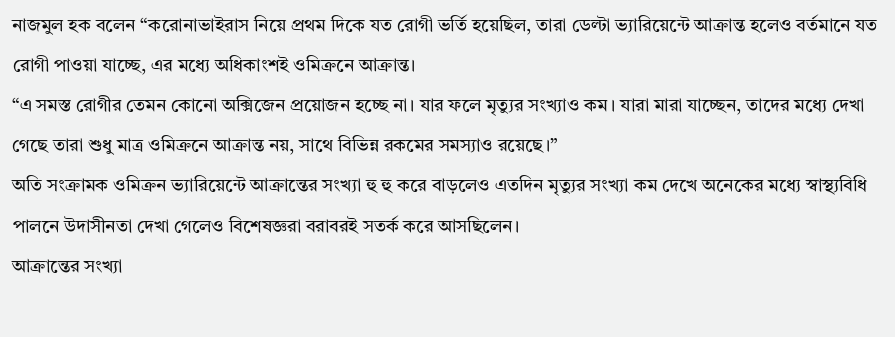নাজমুল হক বলেন “করোনাভাইরাস নিয়ে প্রথম দিকে যত রোগী ভর্তি হয়েছিল, তারা ডেল্টা ভ্যারিয়েন্টে আক্রান্ত হলেও বর্তমানে যত রোগী পাওয়া যাচ্ছে, এর মধ্যে অধিকাংশই ওমিক্রনে আক্রান্ত।
“এ সমস্ত রোগীর তেমন কোনো অক্সিজেন প্রয়োজন হচ্ছে না। যার ফলে মৃত্যুর সংখ্যাও কম। যারা মারা যাচ্ছেন, তাদের মধ্যে দেখা গেছে তারা শুধু মাত্র ওমিক্রনে আক্রান্ত নয়, সাথে বিভিন্ন রকমের সমস্যাও রয়েছে।”
অতি সংক্রামক ওমিক্রন ভ্যারিয়েন্টে আক্রান্তের সংখ্যা হু হু করে বাড়লেও এতদিন মৃত্যুর সংখ্যা কম দেখে অনেকের মধ্যে স্বাস্থ্যবিধি পালনে উদাসীনতা দেখা গেলেও বিশেষজ্ঞরা বরাবরই সতর্ক করে আসছিলেন।
আক্রান্তের সংখ্যা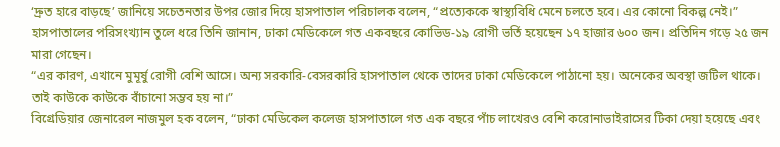‘দ্রুত হারে বাড়ছে’ জানিয়ে সচেতনতার উপর জোর দিয়ে হাসপাতাল পরিচালক বলেন, “প্রত্যেককে স্বাস্থ্যবিধি মেনে চলতে হবে। এর কোনো বিকল্প নেই।”
হাসপাতালের পরিসংখ্যান তুলে ধরে তিনি জানান, ঢাকা মেডিকেলে গত একবছরে কোভিড-১৯ রোগী ভর্তি হয়েছেন ১৭ হাজার ৬০০ জন। প্রতিদিন গড়ে ২৫ জন মারা গেছেন।
“এর কারণ, এখানে মুমূর্ষু রোগী বেশি আসে। অন্য সরকারি-বেসরকারি হাসপাতাল থেকে তাদের ঢাকা মেডিকেলে পাঠানো হয়। অনেকের অবস্থা জটিল থাকে। তাই কাউকে কাউকে বাঁচানো সম্ভব হয় না।”
বিগ্রেডিয়ার জেনারেল নাজমুল হক বলেন, “ঢাকা মেডিকেল কলেজ হাসপাতালে গত এক বছরে পাঁচ লাখেরও বেশি করোনাভাইরাসের টিকা দেয়া হয়েছে এবং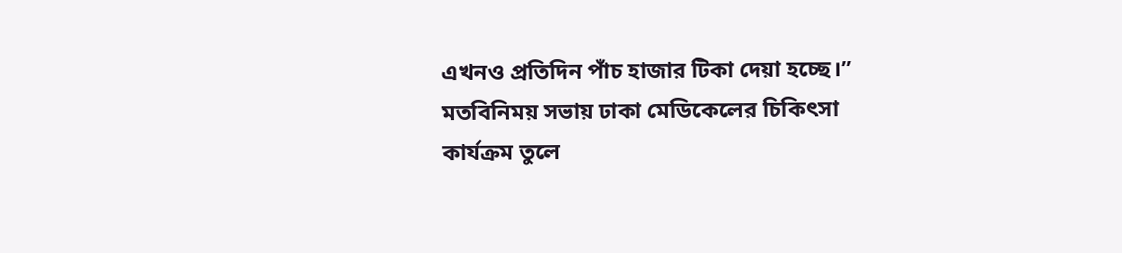এখনও প্রতিদিন পাঁচ হাজার টিকা দেয়া হচ্ছে।”
মতবিনিময় সভায় ঢাকা মেডিকেলের চিকিৎসা কার্যক্রম তুলে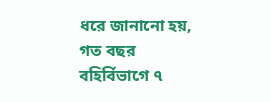ধরে জানানো হয়, গত বছর বহির্বিভাগে ৭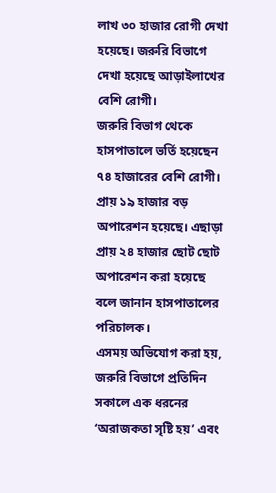লাখ ৩০ হাজার রোগী দেখা হয়েছে। জরুরি বিভাগে দেখা হয়েছে আড়াইলাখের বেশি রোগী।
জরুরি বিভাগ থেকে হাসপাতালে ভর্তি হয়েছেন ৭৪ হাজারের বেশি রোগী। প্রায় ১৯ হাজার বড় অপারেশন হয়েছে। এছাড়া প্রায় ২৪ হাজার ছোট ছোট অপারেশন করা হয়েছে বলে জানান হাসপাতালের পরিচালক।
এসময় অভিযোগ করা হয়, জরুরি বিভাগে প্রতিদিন সকালে এক ধরনের ‘অরাজকতা সৃষ্টি হয়’ এবং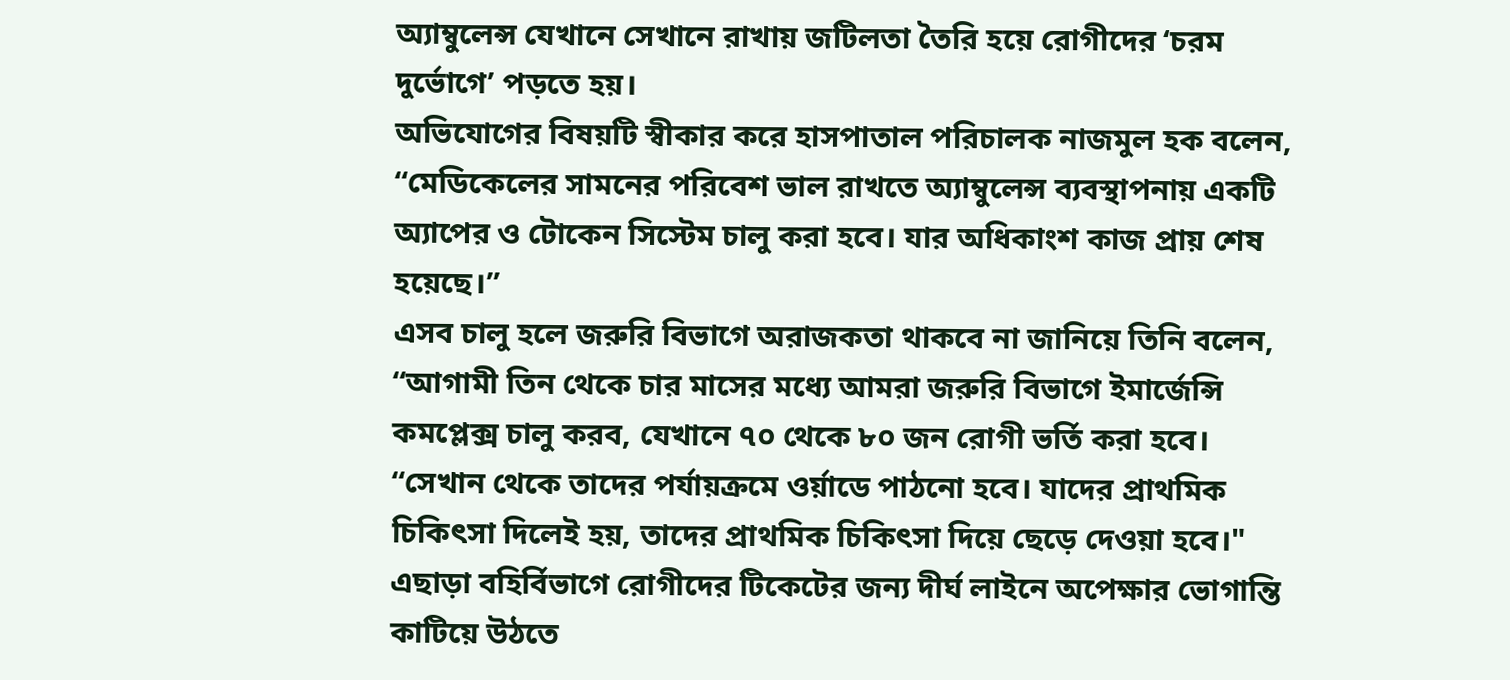অ্যাম্বুলেন্স যেখানে সেখানে রাখায় জটিলতা তৈরি হয়ে রোগীদের ‘চরম দুর্ভোগে’ পড়তে হয়।
অভিযোগের বিষয়টি স্বীকার করে হাসপাতাল পরিচালক নাজমুল হক বলেন, “মেডিকেলের সামনের পরিবেশ ভাল রাখতে অ্যাম্বুলেন্স ব্যবস্থাপনায় একটি অ্যাপের ও টোকেন সিস্টেম চালু করা হবে। যার অধিকাংশ কাজ প্রায় শেষ হয়েছে।”
এসব চালু হলে জরুরি বিভাগে অরাজকতা থাকবে না জানিয়ে তিনি বলেন, “আগামী তিন থেকে চার মাসের মধ্যে আমরা জরুরি বিভাগে ইমার্জেন্সি কমপ্লেক্স চালু করব, যেখানে ৭০ থেকে ৮০ জন রোগী ভর্তি করা হবে।
“সেখান থেকে তাদের পর্যায়ক্রমে ওর্য়াডে পাঠনো হবে। যাদের প্রাথমিক চিকিৎসা দিলেই হয়, তাদের প্রাথমিক চিকিৎসা দিয়ে ছেড়ে দেওয়া হবে।"
এছাড়া বহির্বিভাগে রোগীদের টিকেটের জন্য দীর্ঘ লাইনে অপেক্ষার ভোগান্তি কাটিয়ে উঠতে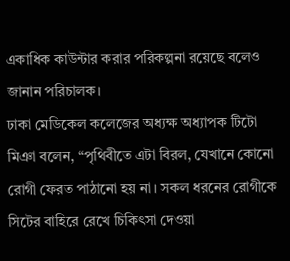একাধিক কাউন্টার করার পরিকল্পনা রয়েছে বলেও জানান পরিচালক।
ঢাকা মেডিকেল কলেজের অধ্যক্ষ অধ্যাপক টিটো মিঞা বলেন, “পৃথিবীতে এটা বিরল, যেখানে কোনো রোগী ফেরত পাঠানো হয় না। সকল ধরনের রোগীকে সিটের বাহিরে রেখে চিকিৎসা দেওয়া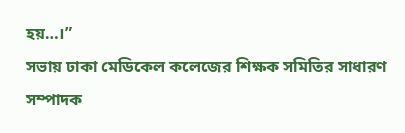হয়…।”
সভায় ঢাকা মেডিকেল কলেজের শিক্ষক সমিতির সাধারণ সম্পাদক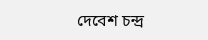দেবেশ চন্দ্র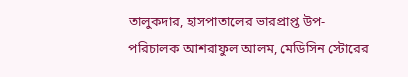তালুকদার, হাসপাতালের ভারপ্রাপ্ত উপ-পরিচালক আশরাফুল আলম, মেডিসিন স্টোরের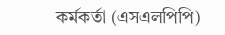কর্মকর্তা (এসএলপিপি)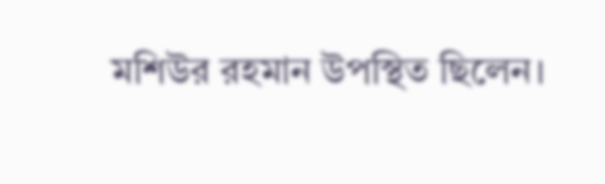মশিউর রহমান উপস্থিত ছিলেন।